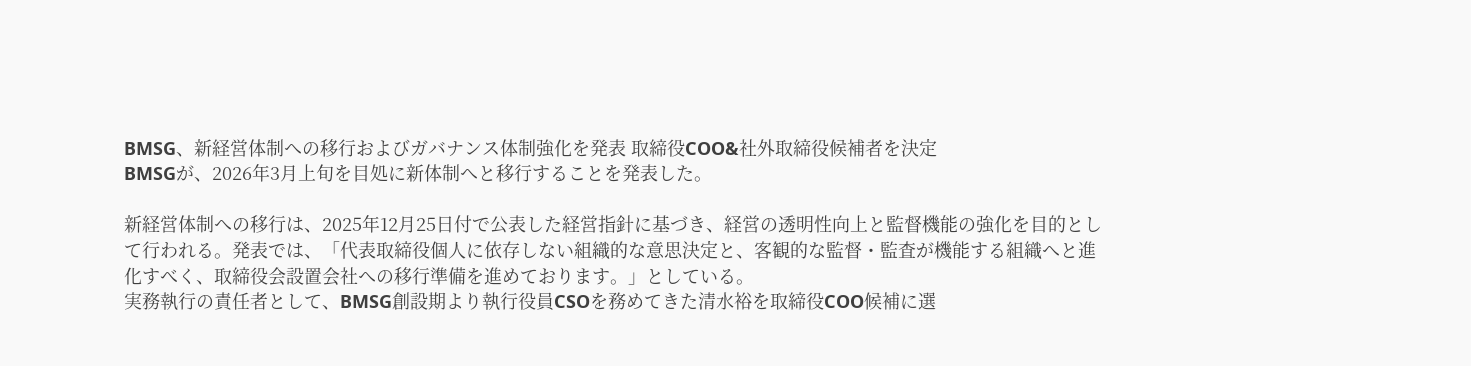BMSG、新経営体制への移行およびガバナンス体制強化を発表 取締役COO&社外取締役候補者を決定
BMSGが、2026年3月上旬を目処に新体制へと移行することを発表した。

新経営体制への移行は、2025年12月25日付で公表した経営指針に基づき、経営の透明性向上と監督機能の強化を目的として行われる。発表では、「代表取締役個人に依存しない組織的な意思決定と、客観的な監督・監査が機能する組織へと進化すべく、取締役会設置会社への移行準備を進めております。」としている。
実務執行の責任者として、BMSG創設期より執行役員CSOを務めてきた清水裕を取締役COO候補に選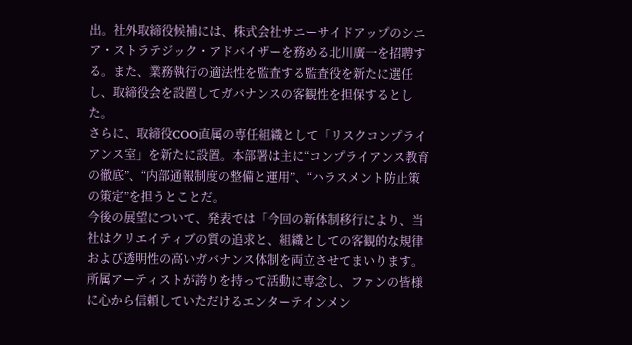出。社外取締役候補には、株式会社サニーサイドアップのシニア・ストラテジック・アドバイザーを務める北川廣一を招聘する。また、業務執行の適法性を監査する監査役を新たに選任し、取締役会を設置してガバナンスの客観性を担保するとした。
さらに、取締役COO直属の専任組織として「リスクコンプライアンス室」を新たに設置。本部署は主に“コンプライアンス教育の徹底”、“内部通報制度の整備と運用”、“ハラスメント防止策の策定”を担うとことだ。
今後の展望について、発表では「今回の新体制移行により、当社はクリエイティブの質の追求と、組織としての客観的な規律および透明性の高いガバナンス体制を両立させてまいります。所属アーティストが誇りを持って活動に専念し、ファンの皆様に心から信頼していただけるエンターテインメン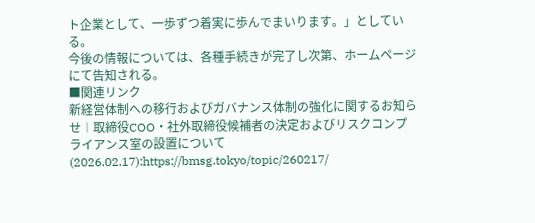ト企業として、一歩ずつ着実に歩んでまいります。」としている。
今後の情報については、各種手続きが完了し次第、ホームページにて告知される。
■関連リンク
新経営体制への移行およびガバナンス体制の強化に関するお知らせ︱取締役COO・社外取締役候補者の決定およびリスクコンプライアンス室の設置について(2026.02.17):https://bmsg.tokyo/topic/260217/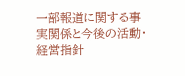一部報道に関する事実関係と今後の活動・経営指針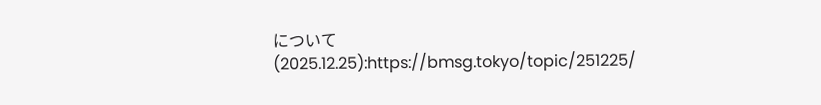について(2025.12.25):https://bmsg.tokyo/topic/251225/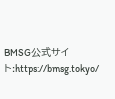BMSG公式サイト:https://bmsg.tokyo/